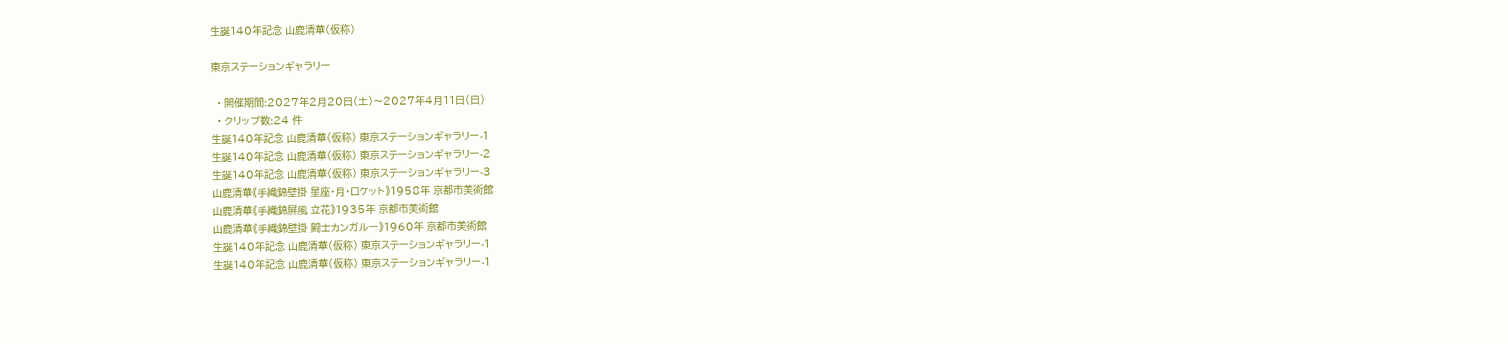生誕140年記念 山鹿清華(仮称)

東京ステーションギャラリー

  • 開催期間:2027年2月20日(土)〜2027年4月11日(日)
  • クリップ数:24 件
生誕140年記念 山鹿清華(仮称) 東京ステーションギャラリー-1
生誕140年記念 山鹿清華(仮称) 東京ステーションギャラリー-2
生誕140年記念 山鹿清華(仮称) 東京ステーションギャラリー-3
山鹿清華《手織錦壁掛 星座・月・ロケット》1958年 京都市美術館
山鹿清華《手織錦屏風 立花》1935年 京都市美術館
山鹿清華《手織錦壁掛 闘士カンガルー》1960年 京都市美術館
生誕140年記念 山鹿清華(仮称) 東京ステーションギャラリー-1
生誕140年記念 山鹿清華(仮称) 東京ステーションギャラリー-1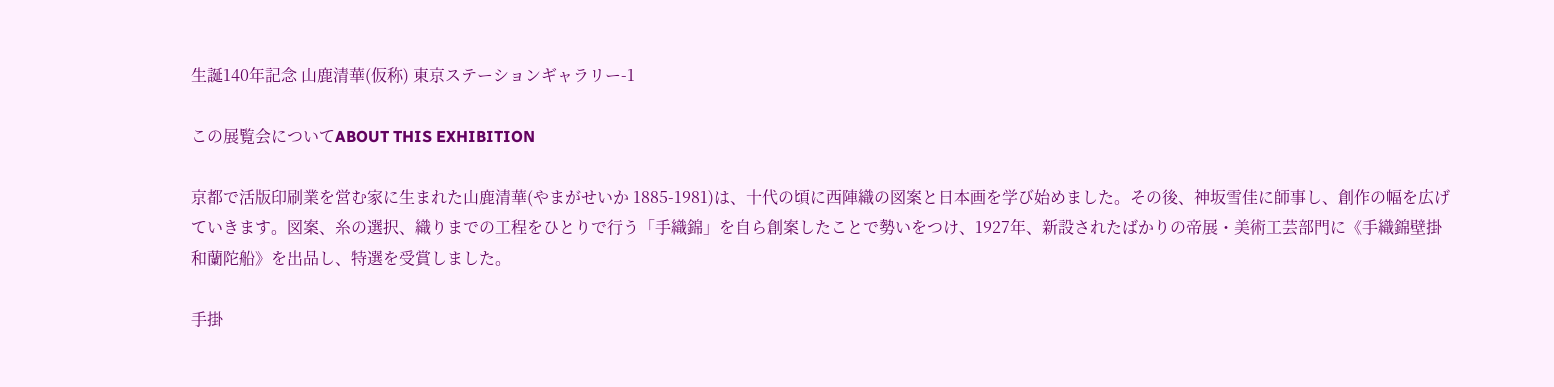生誕140年記念 山鹿清華(仮称) 東京ステーションギャラリー-1

この展覧会についてABOUT THIS EXHIBITION

京都で活版印刷業を営む家に生まれた山鹿清華(やまがせいか 1885-1981)は、十代の頃に西陣織の図案と日本画を学び始めました。その後、神坂雪佳に師事し、創作の幅を広げていきます。図案、糸の選択、織りまでの工程をひとりで行う「手織錦」を自ら創案したことで勢いをつけ、1927年、新設されたばかりの帝展・美術工芸部門に《手織錦壁掛 和蘭陀船》を出品し、特選を受賞しました。

手掛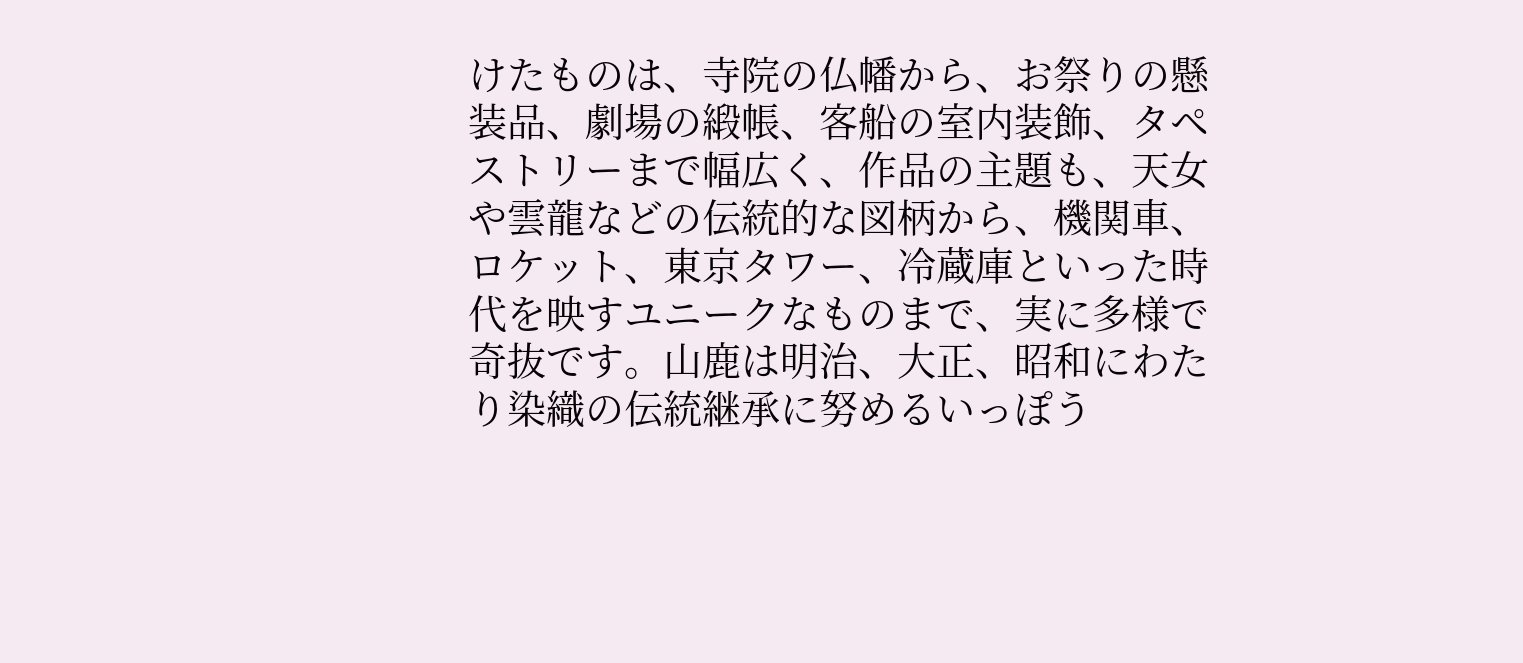けたものは、寺院の仏幡から、お祭りの懸装品、劇場の緞帳、客船の室内装飾、タペストリーまで幅広く、作品の主題も、天女や雲龍などの伝統的な図柄から、機関車、ロケット、東京タワー、冷蔵庫といった時代を映すユニークなものまで、実に多様で奇抜です。山鹿は明治、大正、昭和にわたり染織の伝統継承に努めるいっぽう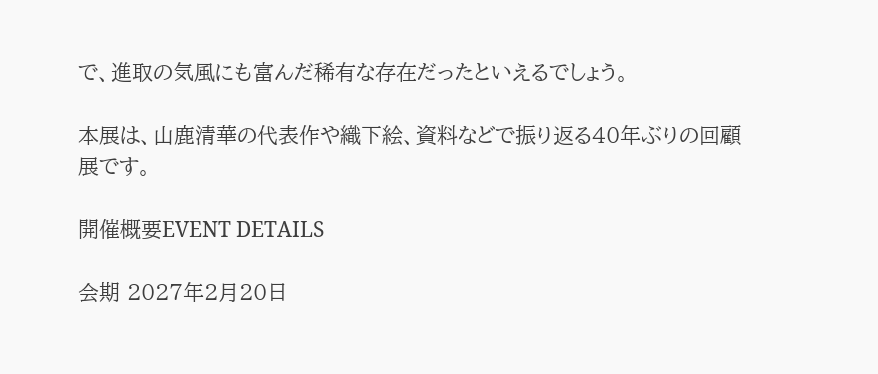で、進取の気風にも富んだ稀有な存在だったといえるでしょう。

本展は、山鹿清華の代表作や織下絵、資料などで振り返る40年ぶりの回顧展です。

開催概要EVENT DETAILS

会期 2027年2月20日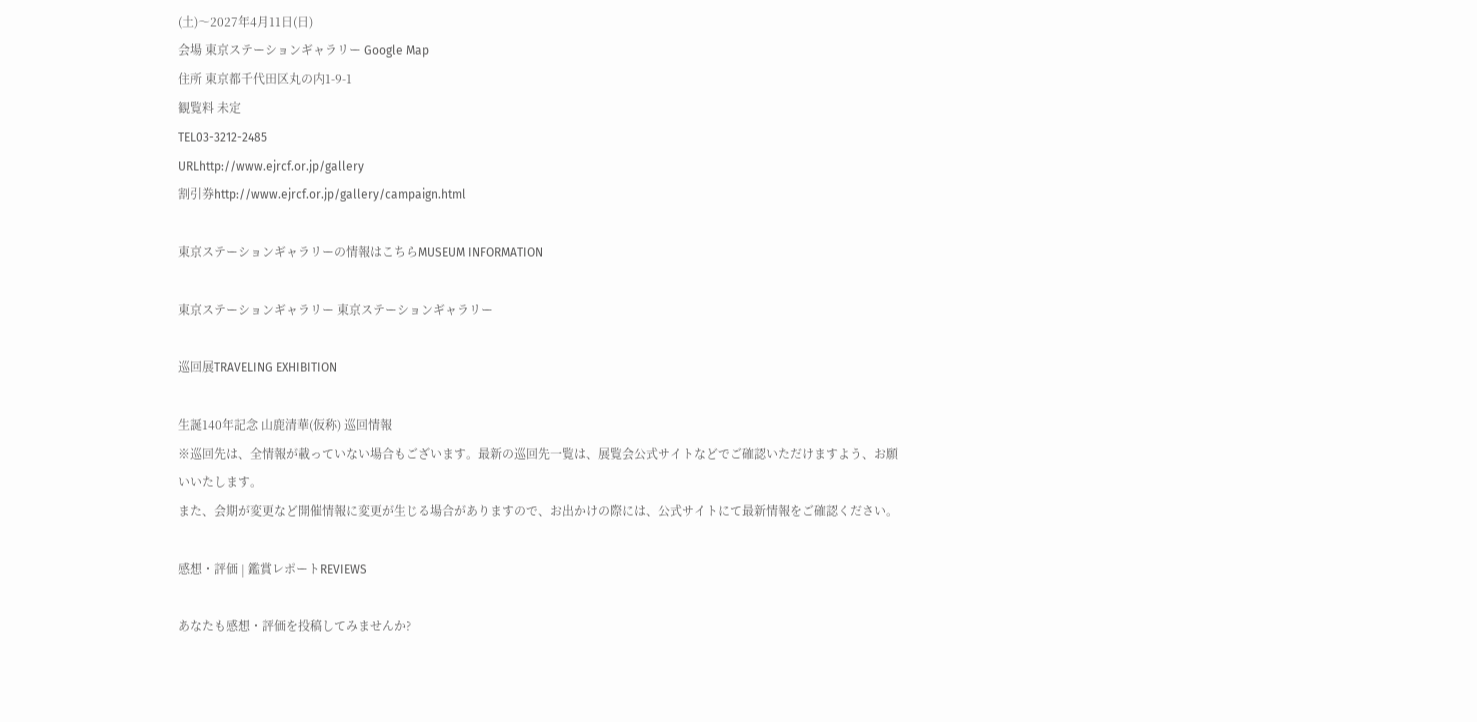(土)〜2027年4月11日(日)
会場 東京ステーションギャラリー Google Map
住所 東京都千代田区丸の内1-9-1
観覧料 未定
TEL03-3212-2485
URLhttp://www.ejrcf.or.jp/gallery
割引券http://www.ejrcf.or.jp/gallery/campaign.html

東京ステーションギャラリーの情報はこちらMUSEUM INFORMATION

東京ステーションギャラリー 東京ステーションギャラリー

巡回展TRAVELING EXHIBITION

生誕140年記念 山鹿清華(仮称) 巡回情報
※巡回先は、全情報が載っていない場合もございます。最新の巡回先一覧は、展覧会公式サイトなどでご確認いただけますよう、お願いいたします。
また、会期が変更など開催情報に変更が生じる場合がありますので、お出かけの際には、公式サイトにて最新情報をご確認ください。

感想・評価 | 鑑賞レポートREVIEWS

あなたも感想・評価を投稿してみませんか?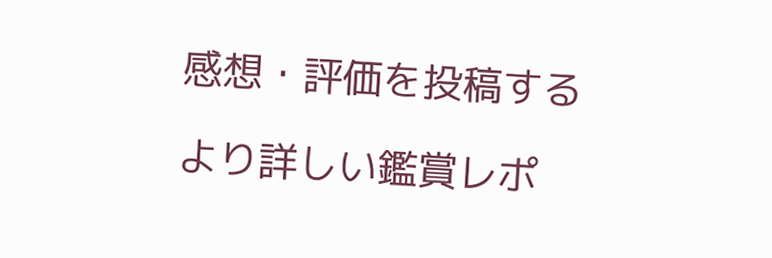感想・評価を投稿する

より詳しい鑑賞レポ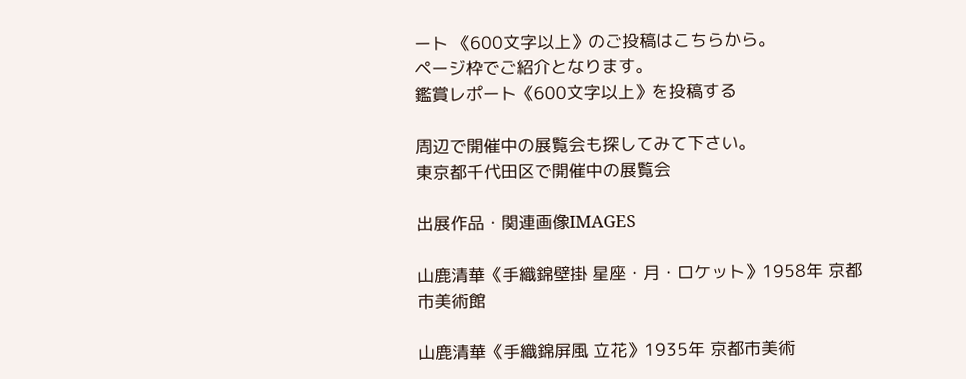ート 《600文字以上》のご投稿はこちらから。
ページ枠でご紹介となります。
鑑賞レポート《600文字以上》を投稿する

周辺で開催中の展覧会も探してみて下さい。
東京都千代田区で開催中の展覧会

出展作品・関連画像IMAGES

山鹿清華《手織錦壁掛 星座・月・ロケット》1958年 京都市美術館

山鹿清華《手織錦屏風 立花》1935年 京都市美術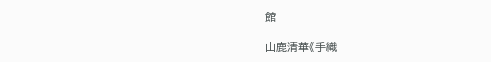館

山鹿清華《手織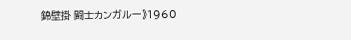錦壁掛 闘士カンガルー》1960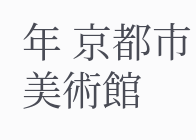年 京都市美術館